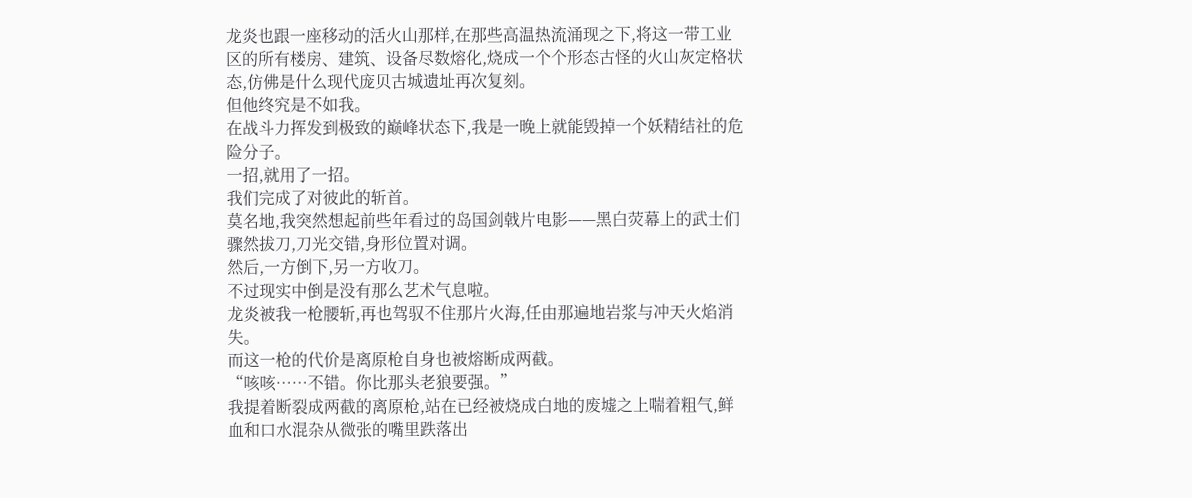龙炎也跟一座移动的活火山那样,在那些高温热流涌现之下,将这一带工业区的所有楼房、建筑、设备尽数熔化,烧成一个个形态古怪的火山灰定格状态,仿佛是什么现代庞贝古城遗址再次复刻。
但他终究是不如我。
在战斗力挥发到极致的巅峰状态下,我是一晚上就能毁掉一个妖精结社的危险分子。
一招,就用了一招。
我们完成了对彼此的斩首。
莫名地,我突然想起前些年看过的岛国剑戟片电影——黑白荧幕上的武士们骤然拔刀,刀光交错,身形位置对调。
然后,一方倒下,另一方收刀。
不过现实中倒是没有那么艺术气息啦。
龙炎被我一枪腰斩,再也驾驭不住那片火海,任由那遍地岩浆与冲天火焰消失。
而这一枪的代价是离原枪自身也被熔断成两截。
“咳咳……不错。你比那头老狼要强。”
我提着断裂成两截的离原枪,站在已经被烧成白地的废墟之上喘着粗气,鲜血和口水混杂从微张的嘴里跌落出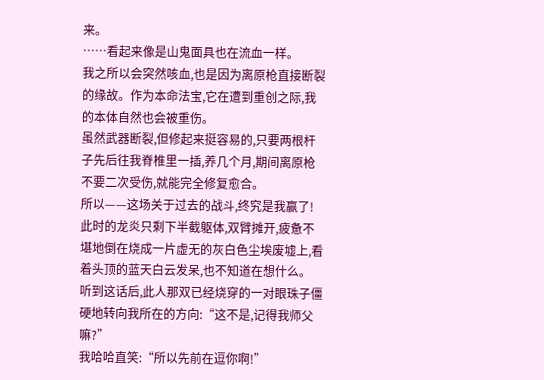来。
……看起来像是山鬼面具也在流血一样。
我之所以会突然咳血,也是因为离原枪直接断裂的缘故。作为本命法宝,它在遭到重创之际,我的本体自然也会被重伤。
虽然武器断裂,但修起来挺容易的,只要两根杆子先后往我脊椎里一插,养几个月,期间离原枪不要二次受伤,就能完全修复愈合。
所以——这场关于过去的战斗,终究是我赢了!
此时的龙炎只剩下半截躯体,双臂摊开,疲惫不堪地倒在烧成一片虚无的灰白色尘埃废墟上,看着头顶的蓝天白云发呆,也不知道在想什么。
听到这话后,此人那双已经烧穿的一对眼珠子僵硬地转向我所在的方向:“这不是,记得我师父嘛?”
我哈哈直笑:“所以先前在逗你啊!”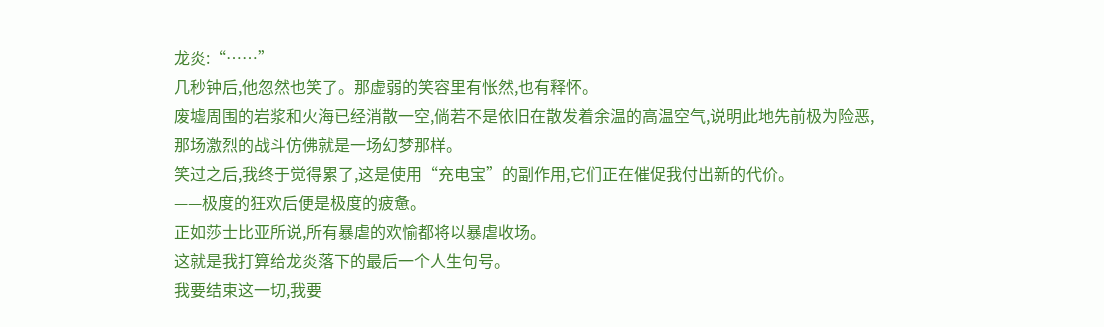龙炎:“……”
几秒钟后,他忽然也笑了。那虚弱的笑容里有怅然,也有释怀。
废墟周围的岩浆和火海已经消散一空,倘若不是依旧在散发着余温的高温空气,说明此地先前极为险恶,那场激烈的战斗仿佛就是一场幻梦那样。
笑过之后,我终于觉得累了,这是使用“充电宝”的副作用,它们正在催促我付出新的代价。
——极度的狂欢后便是极度的疲惫。
正如莎士比亚所说,所有暴虐的欢愉都将以暴虐收场。
这就是我打算给龙炎落下的最后一个人生句号。
我要结束这一切,我要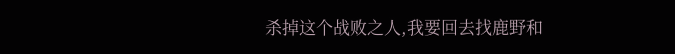杀掉这个战败之人,我要回去找鹿野和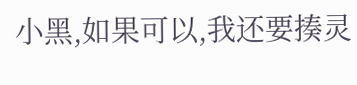小黑,如果可以,我还要揍灵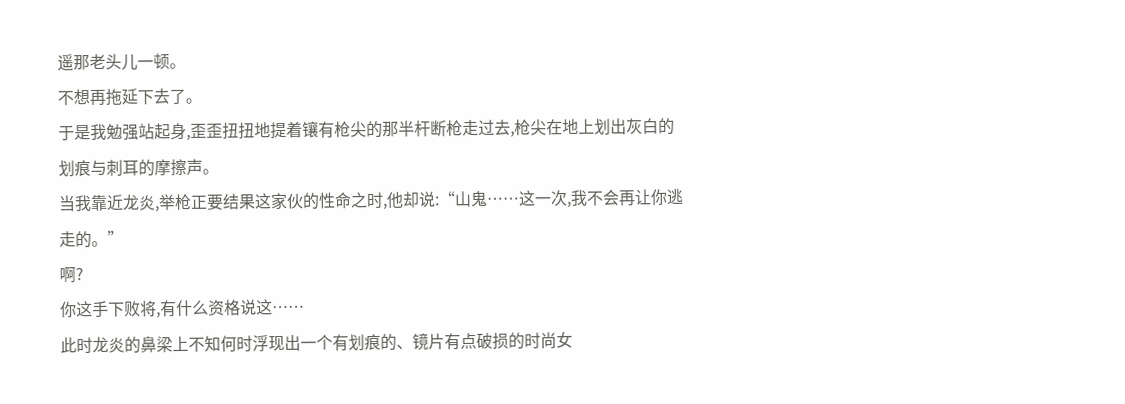遥那老头儿一顿。
不想再拖延下去了。
于是我勉强站起身,歪歪扭扭地提着镶有枪尖的那半杆断枪走过去,枪尖在地上划出灰白的划痕与刺耳的摩擦声。
当我靠近龙炎,举枪正要结果这家伙的性命之时,他却说:“山鬼……这一次,我不会再让你逃走的。”
啊?
你这手下败将,有什么资格说这……
此时龙炎的鼻梁上不知何时浮现出一个有划痕的、镜片有点破损的时尚女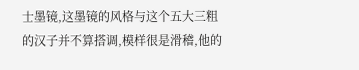士墨镜,这墨镜的风格与这个五大三粗的汉子并不算搭调,模样很是滑稽,他的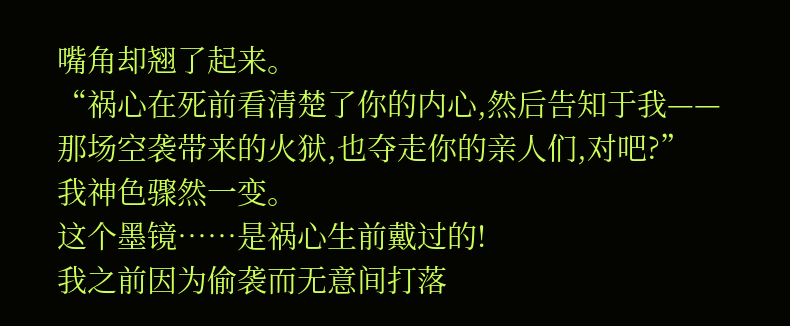嘴角却翘了起来。
“祸心在死前看清楚了你的内心,然后告知于我——那场空袭带来的火狱,也夺走你的亲人们,对吧?”
我神色骤然一变。
这个墨镜……是祸心生前戴过的!
我之前因为偷袭而无意间打落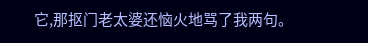它,那抠门老太婆还恼火地骂了我两句。